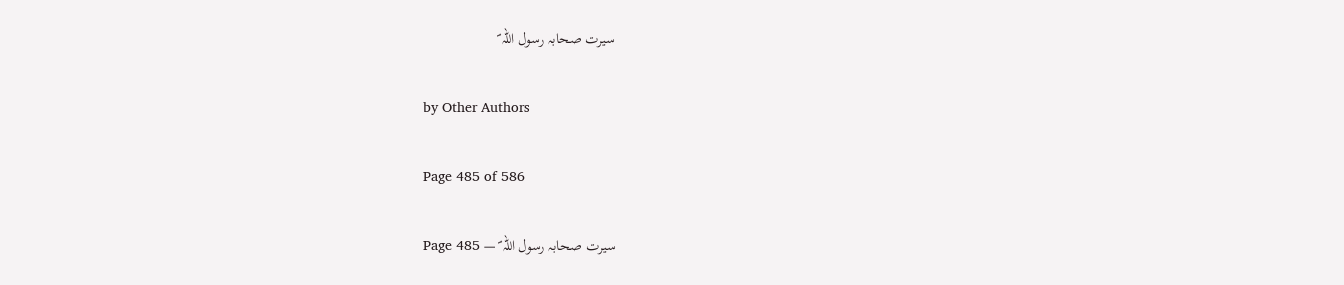سیرت صحابہ رسول اللہ ؐ

by Other Authors

Page 485 of 586

سیرت صحابہ رسول اللہ ؐ — Page 485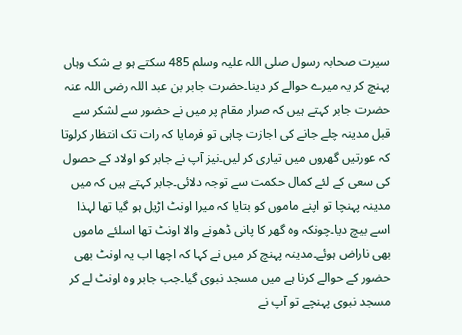سیرت صحابہ رسول صلی اللہ علیہ وسلم 485 سکتے ہو بے شک وہاں پہنچ کر یہ میرے حوالے کر دینا۔حضرت جابر بن عبد اللہ رضی اللہ عنہ حضرت جابر کہتے ہیں کہ صرار مقام پر میں نے حضور سے لشکر سے قبل مدینہ چلے جانے کی اجازت چاہی تو فرمایا کہ رات تک انتظار کرلوتا کہ عورتیں گھروں میں تیاری کر لیں۔نیز آپ نے جابر کو اولاد کے حصول کی سعی کے لئے کمال حکمت سے توجہ دلائی۔جابر کہتے ہیں کہ میں مدینہ پہنچا تو اپنے ماموں کو بتایا کہ میرا اونٹ اڑیل ہو گیا تھا لہذا اسے بیچ دیا۔چونکہ وہ گھر کا پانی ڈھونے والا اونٹ تھا اسلئے ماموں بھی ناراض ہوئے۔مدینہ پہنچ کر میں نے کہا کہ اچھا اب یہ اونٹ بھی حضور کے حوالے کرنا ہے میں مسجد نبوی گیا۔جب جابر وہ اونٹ لے کر مسجد نبوی پہنچے تو آپ نے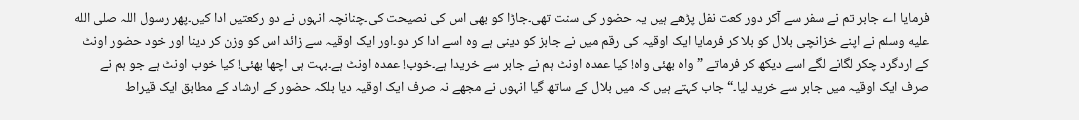فرمایا اے جابر تم نے سفر سے آکر دور کعت نفل پڑھے ہیں یہ حضور کی سنت تھی۔جاڑا کو بھی اس کی نصیحت کی۔چنانچہ انہوں نے دو رکعتیں ادا کیں۔پھر رسول اللہ صلى الله عليه وسلم نے اپنے خزانچی بلال کو بلا کر فرمایا ایک اوقیہ کی رقم میں نے جابز کو دینی ہے وہ اسے ادا کر دو۔اور ایک اوقیہ سے زائد اس کو وزن کر دینا اور خود حضور اونٹ کے اردگرد چکر لگانے لگے اسے دیکھ کر فرماتے ”واہ بھئی واہ! کیا عمدہ اونٹ ہم نے جابر سے خریدا ہے۔خوب! عمدہ اونٹ ہے۔بہت ہی اچھا بھئی! کیا خوب اونٹ ہے جو ہم نے صرف ایک اوقیہ میں جابر سے خرید لیا۔“ جاب کہتے ہیں کہ میں بلال کے ساتھ گیا انہوں نے مجھے نہ صرف ایک اوقیہ دیا بلکہ حضور کے ارشاد کے مطابق ایک قیراط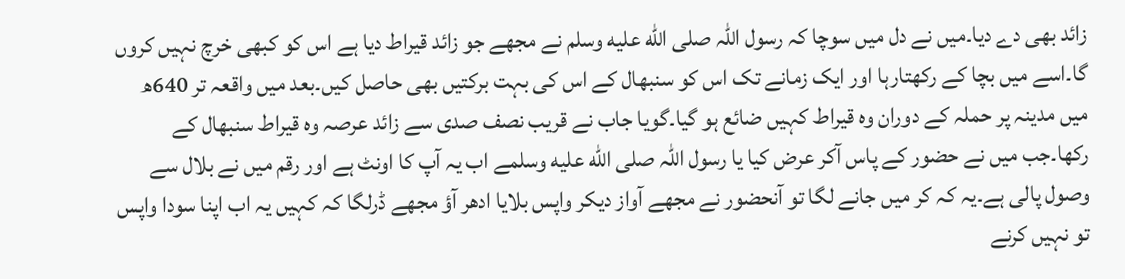زائد بھی دے دیا۔میں نے دل میں سوچا کہ رسول اللہ صلى الله عليه وسلم نے مجھے جو زائد قیراط دیا ہے اس کو کبھی خرچ نہیں کروں گا۔اسے میں بچا کے رکھتارہا اور ایک زمانے تک اس کو سنبھال کے اس کی بہت برکتیں بھی حاصل کیں۔بعد میں واقعہ تر 640ھ میں مدینہ پر حملہ کے دوران وہ قیراط کہیں ضائع ہو گیا۔گویا جاب نے قریب نصف صدی سے زائد عرصہ وہ قیراط سنبھال کے رکھا۔جب میں نے حضور کے پاس آکر عرض کیا یا رسول اللہ صلى الله عليه وسلمے اب یہ آپ کا اونٹ ہے اور رقم میں نے بلال سے وصول پالی ہے۔یہ کہ کر میں جانے لگا تو آنحضور نے مجھے آواز دیکر واپس بلایا ادھر آؤ مجھے ڈرلگا کہ کہیں یہ اب اپنا سودا واپس تو نہیں کرنے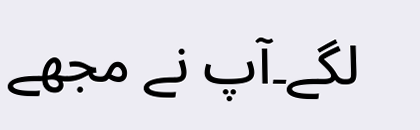لگے۔آپ نے مجھے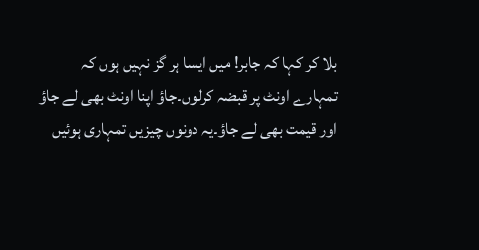بلا کر کہا کہ جابر! میں ایسا ہر گز نہیں ہوں کہ تمہارے اونٹ پر قبضہ کرلوں۔جاؤ اپنا اونٹ بھی لے جاؤ اور قیمت بھی لے جاؤ۔یہ دونوں چیزیں تمہاری ہوئیں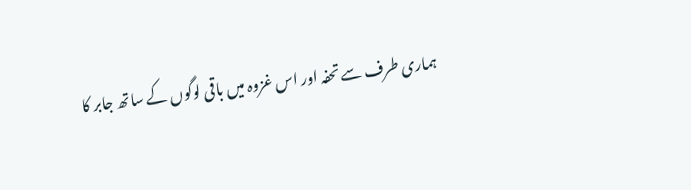ہماری طرف سے تحفہ اور اس غزوہ میں باقی لوگوں کے ساتھ جابر کا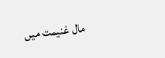مال غنیمت میں